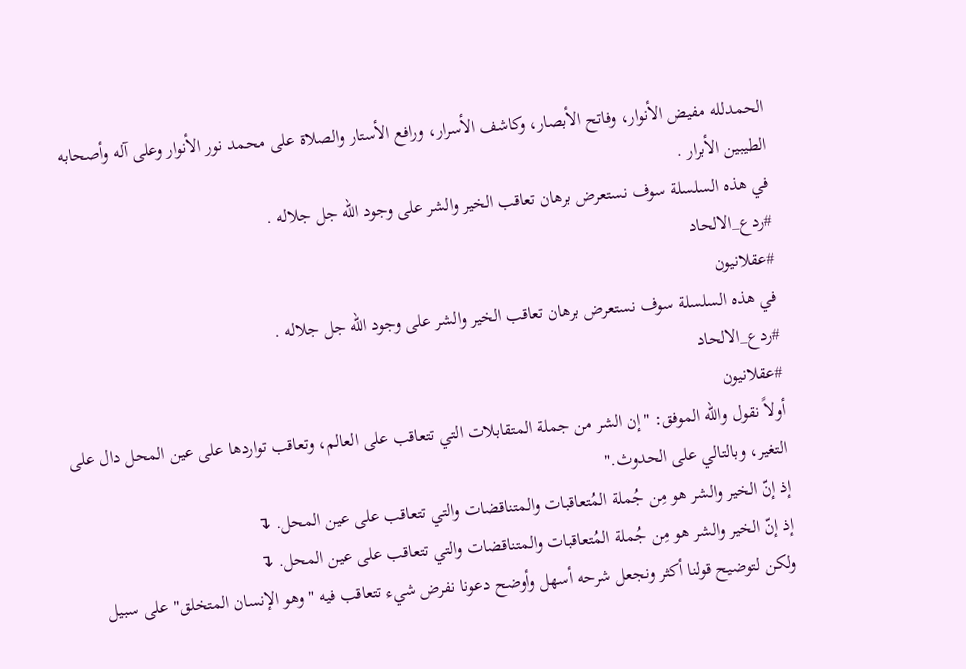الحمدلله مفيض الأنوار، وفاتح الأبصار، وكاشف الأسرار، ورافع الأستار والصلاة على محمد نور الأنوار وعلى آله وأصحابه الطيبين الأبرار .
في هذه السلسلة سوف نستعرض برهان تعاقب الخير والشر على وجود الله جل جلاله .
#ردع_الالحاد
#عقلانيون
في هذه السلسلة سوف نستعرض برهان تعاقب الخير والشر على وجود الله جل جلاله .
#ردع_الالحاد
#عقلانيون
أولاً نقول والله الموفق: "إن الشر من جملة المتقابلات التي تتعاقب على العالم، وتعاقب تواردها على عين المحل دال على التغير، وبالتالي على الحدوث."
إذ إنّ الخير والشر هو مِن جُملة المُتعاقبات والمتناقضات والتي تتعاقب على عين المحل. ↴
إذ إنّ الخير والشر هو مِن جُملة المُتعاقبات والمتناقضات والتي تتعاقب على عين المحل. ↴
ولكن لتوضيح قولنا أكثر ونجعل شرحه أسهل وأوضح دعونا نفرض شيء تتعاقب فيه "وهو الإنسان المتخلق" على سبيل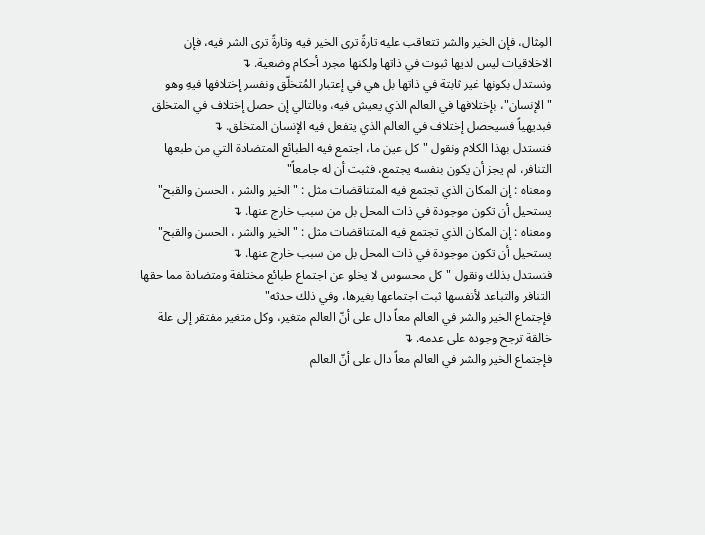المِثال، فإن الخير والشر تتعاقب عليه تارةً ترى الخير فيه وتارةً ترى الشر فيه، فإن الاخلاقيات ليس لديها ثبوت في ذاتها ولكنها مجرد أحكام وضعية. ↴
ونستدل بكونها غير ثابتة في ذاتها بل هي في إعتبار المُتخلّق ونفسر إختلافها فيهِ وهو "الإنسان"، بإختلافها في العالم الذي يعيش فيه، وبالتالي إن حصل إختلاف في المتخلق فبديهياً فسيحصل إختلاف في العالم الذي يتفعل فيه الإنسان المتخلق. ↴
فنستدل بهذا الكلام ونقول "كل عين ما، اجتمع فيه الطبائع المتضادة التي من طبعها التنافر، لم يجز أن يكون بنفسه يجتمع، فثبت أن له جامعاً"
ومعناه : إن المكان الذي تجتمع فيه المتناقضات مثل : "الخير والشر ، الحسن والقبح" يستحيل أن تكون موجودة في ذات المحل بل من سبب خارج عنها. ↴
ومعناه : إن المكان الذي تجتمع فيه المتناقضات مثل : "الخير والشر ، الحسن والقبح" يستحيل أن تكون موجودة في ذات المحل بل من سبب خارج عنها. ↴
فنستدل بذلك ونقول "كل محسوس لا يخلو عن اجتماع طبائع مختلفة ومتضادة مما حقها التنافر والتباعد لأنفسها ثبت اجتماعها بغيرها، وفي ذلك حدثه"
فإجتماع الخير والشر في العالم معاً دال على أنّ العالم متغير، وكل متغير مفتقر إلى علة خالقة ترجح وجوده على عدمه. ↴
فإجتماع الخير والشر في العالم معاً دال على أنّ العالم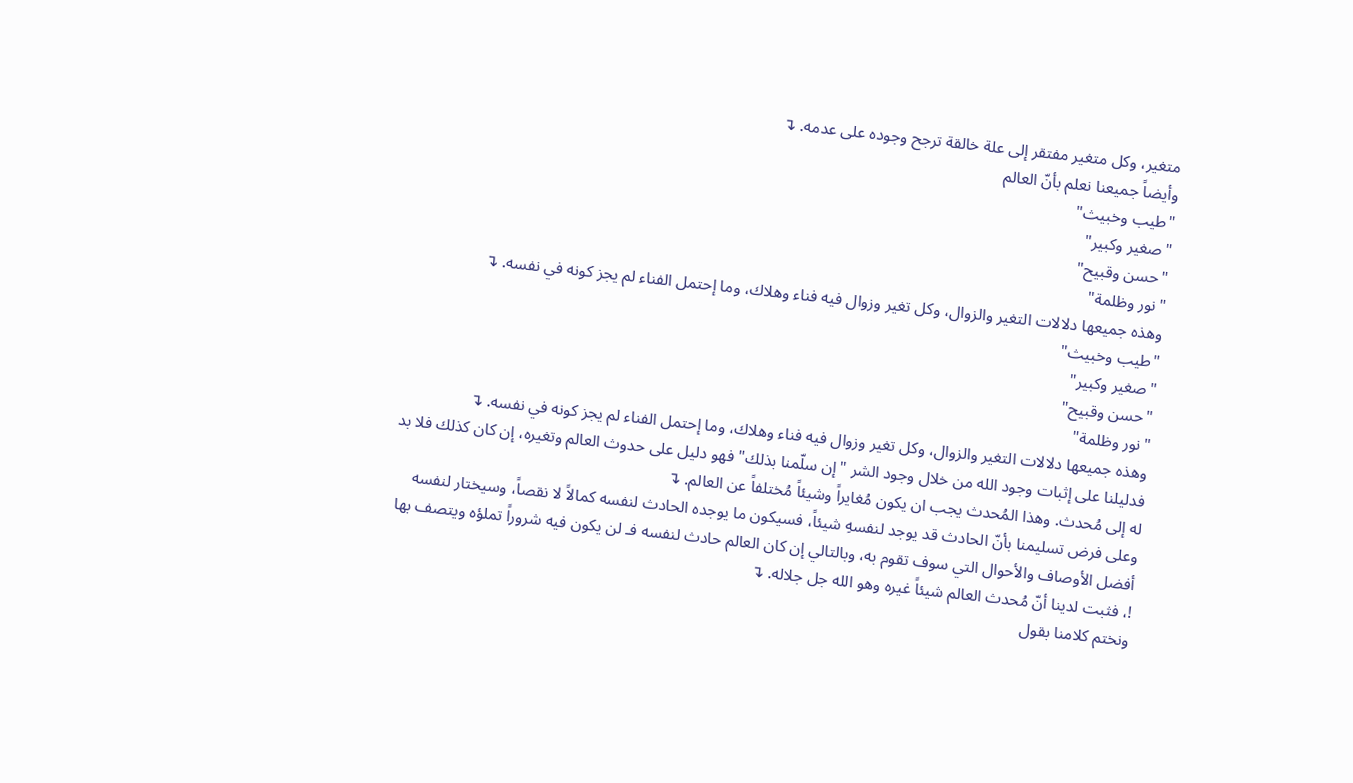متغير، وكل متغير مفتقر إلى علة خالقة ترجح وجوده على عدمه. ↴
وأيضاً جميعنا نعلم بأنّ العالم
"طيب وخبيث"
"صغير وكبير"
"حسن وقبيح"
"نور وظلمة"
وهذه جميعها دلالات التغير والزوال، وكل تغير وزوال فيه فناء وهلاك، وما إحتمل الفناء لم يجز كونه في نفسه. ↴
"طيب وخبيث"
"صغير وكبير"
"حسن وقبيح"
"نور وظلمة"
وهذه جميعها دلالات التغير والزوال، وكل تغير وزوال فيه فناء وهلاك، وما إحتمل الفناء لم يجز كونه في نفسه. ↴
فدليلنا على إثبات وجود الله من خلال وجود الشر "إن سلّمنا بذلك" فهو دليل على حدوث العالم وتغيره، إن كان كذلك فلا بد له إلى مُحدث. وهذا المُحدث يجب ان يكون مُغايراً وشيئاً مُختلفاً عن العالم. ↴
وعلى فرض تسليمنا بأنّ الحادث قد يوجد لنفسهِ شيئاً، فسيكون ما يوجده الحادث لنفسه كمالاً لا نقصاً، وسيختار لنفسه أفضل الأوصاف والأحوال التي سوف تقوم به، وبالتالي إن كان العالم حادث لنفسه فـ لن يكون فيه شروراً تملؤه ويتصف بها !، فثبت لدينا أنّ مُحدث العالم شيئاً غيره وهو الله جل جلاله. ↴
ونختم كلامنا بقول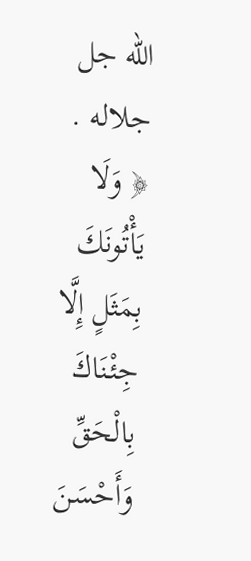الله جل جلاله .
﴿ وَلَا يَأْتُونَكَ بِمَثَلٍ إِلَّا جِئْنَاكَ بِالْحَقِّ وَأَحْسَنَ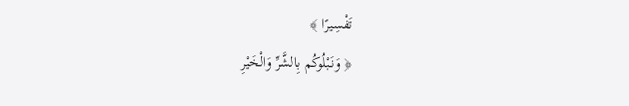تَفْسِيرًا ﴾
﴿ وَنَبْلُوكُم بِالشَّرِّ وَالْخَيْرِ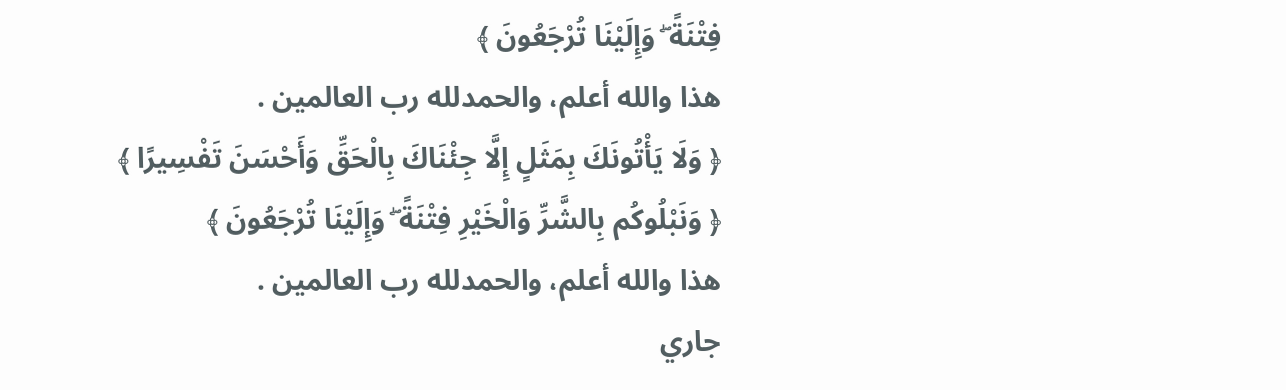فِتْنَةً ۖ وَإِلَيْنَا تُرْجَعُونَ ﴾
هذا والله أعلم، والحمدلله رب العالمين .
﴿ وَلَا يَأْتُونَكَ بِمَثَلٍ إِلَّا جِئْنَاكَ بِالْحَقِّ وَأَحْسَنَ تَفْسِيرًا ﴾
﴿ وَنَبْلُوكُم بِالشَّرِّ وَالْخَيْرِ فِتْنَةً ۖ وَإِلَيْنَا تُرْجَعُونَ ﴾
هذا والله أعلم، والحمدلله رب العالمين .
جاري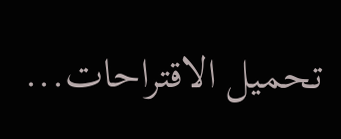تحميل الاقتراحات...